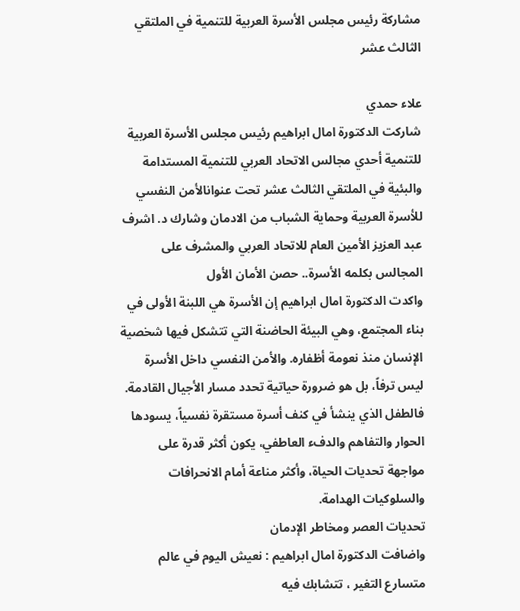مشاركة رئيس مجلس الأسرة العربية للتنمية في الملتقي الثالث عشر

علاء حمدي
شاركت الدكتورة امال ابراهيم رئيس مجلس الأسرة العربية للتنمية أحدي مجالس الاتحاد العربي للتنمية المستدامة والبئية في الملتقي الثالث عشر تحت عنوانالأمن النفسي للأسرة العربية وحماية الشباب من الادمان وشارك د. اشرف عبد العزيز الأمين العام للاتحاد العربي والمشرف على المجالس بكلمه الأسرة.. حصن الأمان الأول
واكدت الدكتورة امال ابراهيم إن الأسرة هي اللبنة الأولى في بناء المجتمع، وهي البيئة الحاضنة التي تتشكل فيها شخصية الإنسان منذ نعومة أظفاره. والأمن النفسي داخل الأسرة ليس ترفاً، بل هو ضرورة حياتية تحدد مسار الأجيال القادمة. فالطفل الذي ينشأ في كنف أسرة مستقرة نفسياً، يسودها الحوار والتفاهم والدفء العاطفي، يكون أكثر قدرة على مواجهة تحديات الحياة، وأكثر مناعة أمام الانحرافات والسلوكيات الهدامة.
تحديات العصر ومخاطر الإدمان
واضافت الدكتورة امال ابراهيم : نعيش اليوم في عالم متسارع التغير ، تتشابك فيه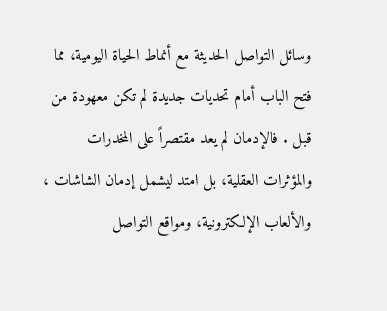وسائل التواصل الحديثة مع أنماط الحياة اليومية، مما فتح الباب أمام تحديات جديدة لم تكن معهودة من قبل . فالإدمان لم يعد مقتصراً على المخدرات والمؤثرات العقلية، بل امتد ليشمل إدمان الشاشات ، والألعاب الإلكترونية، ومواقع التواصل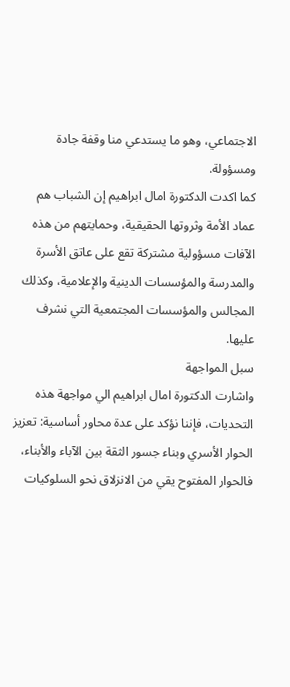الاجتماعي، وهو ما يستدعي منا وقفة جادة ومسؤولة.
كما اكدت الدكتورة امال ابراهيم إن الشباب هم عماد الأمة وثروتها الحقيقية، وحمايتهم من هذه الآفات مسؤولية مشتركة تقع على عاتق الأسرة والمدرسة والمؤسسات الدينية والإعلامية، وكذلك المجالس والمؤسسات المجتمعية التي نشرف عليها.
سبل المواجهة
واشارت الدكتورة امال ابراهيم الي مواجهة هذه التحديات، فإننا نؤكد على عدة محاور أساسية: تعزيز الحوار الأسري وبناء جسور الثقة بين الآباء والأبناء، فالحوار المفتوح يقي من الانزلاق نحو السلوكيات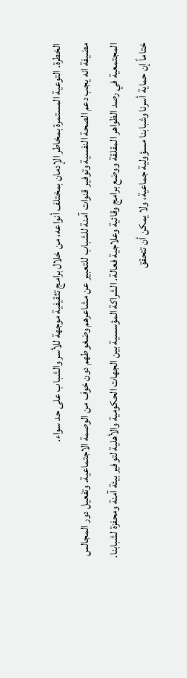الخطرة. التوعية المستمرة بمخاطر الإدمان بمختلف أنواعه، من خلال برامج تثقيفية موجهة للأسر والشباب على حد سواء.
مضيفة انه يجب دعم الصحة النفسية وتوفير قنوات آمنة للشباب للتعبير عن مشاعرهم وضغوطهم دون خوف من الوصمة الاجتماعية. وتفعيل دور المجالس المجتمعية في رصد الظواهر المقلقة ووضع برامج وقائية وعلاجية فعالة. الشراكة المؤسسية بين الجهات الحكومية والأهلية لتوفير بيئة آمنة ومحفزة لشبابنا.
ختاماً إن حماية أسرنا وشبابنا مسؤولية جماعية، ولا يمكن أن تتحقق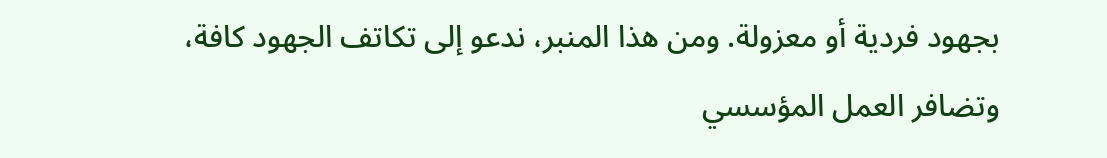بجهود فردية أو معزولة. ومن هذا المنبر، ندعو إلى تكاتف الجهود كافة، وتضافر العمل المؤسسي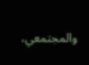والمجتمعي،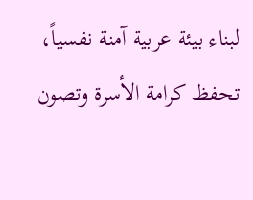لبناء بيئة عربية آمنة نفسياً، تحفظ كرامة الأسرة وتصون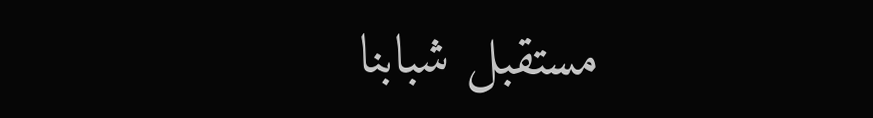مستقبل شبابنا